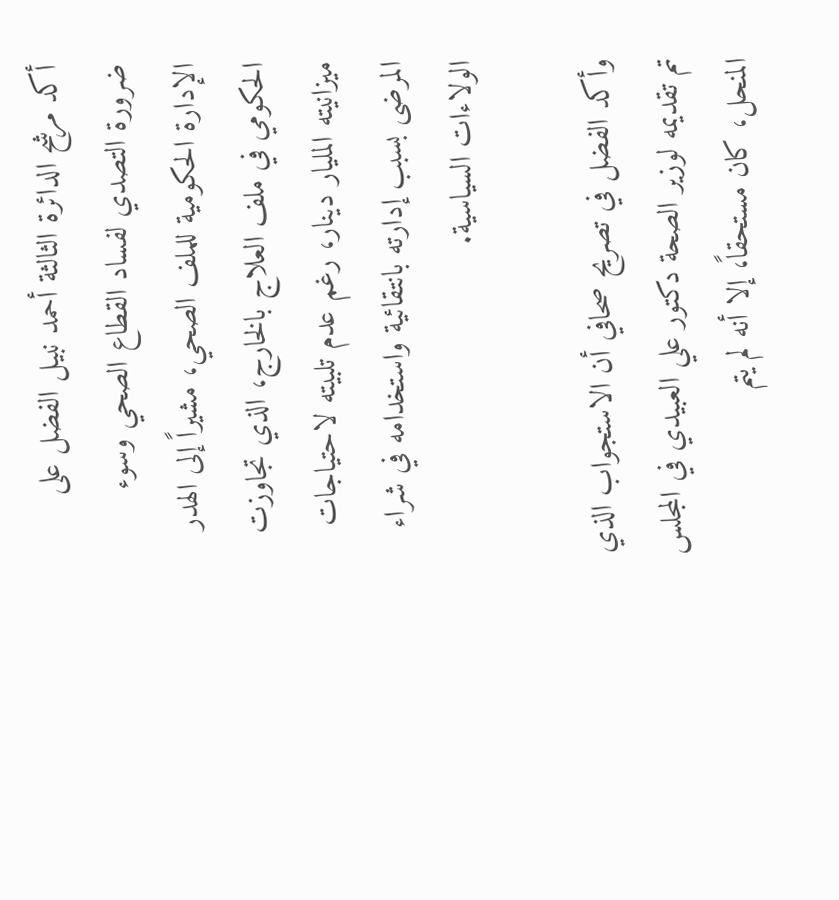أكد مرشح الدائرة الثالثة أحمد نبيل الفضل على ضرورة التصدي لفساد القطاع الصحي وسوء الإدارة الحكومية للملف الصحي، مشيراً إلى الهدر الحكومي في ملف العلاج بالخارج، الذي تجاوزت ميزانيته المليار دينار، رغم عدم تلبيته لاحتياجات المرضى بسبب إدارته بانتقائية واستخدامه في شراء الولاءات السياسية.

وأكد الفضل في تصريح صحافي أن الاستجواب الذي تم تقديمه لوزير الصحة دكتور علي العبيدي في المجلس المنحل، كان مستحقاً، إلا أنه لم يتم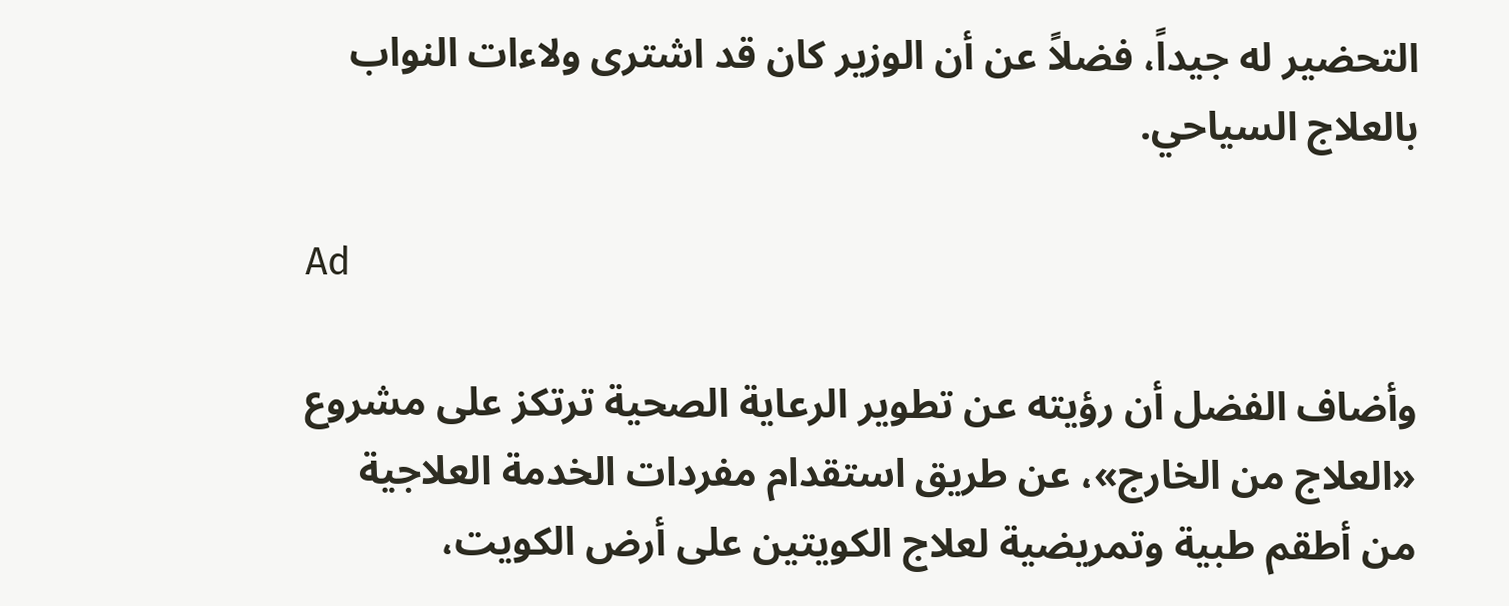التحضير له جيداً، فضلاً عن أن الوزير كان قد اشترى ولاءات النواب بالعلاج السياحي.

Ad

وأضاف الفضل أن رؤيته عن تطوير الرعاية الصحية ترتكز على مشروع «العلاج من الخارج»، عن طريق استقدام مفردات الخدمة العلاجية من أطقم طبية وتمريضية لعلاج الكويتين على أرض الكويت،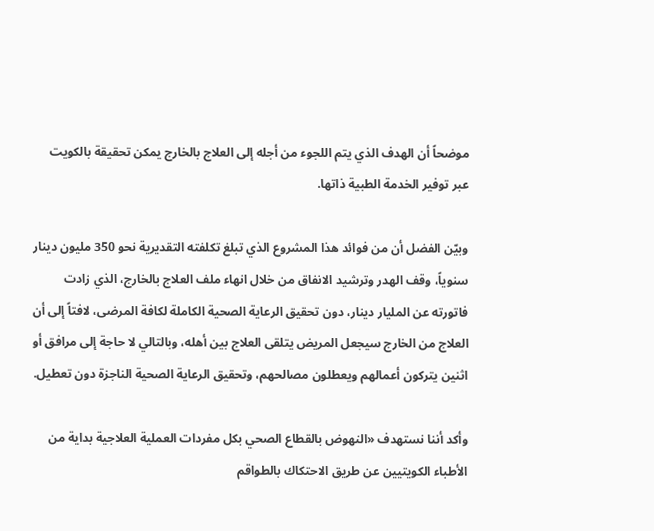موضحاً أن الهدف الذي يتم اللجوء من أجله إلى العلاج بالخارج يمكن تحقيقة بالكويت عبر توفير الخدمة الطبية ذاتها.

وبيّن الفضل أن من فوائد هذا المشروع الذي تبلغ تكلفته التقديرية نحو 350 مليون دينار سنوياً، وقف الهدر وترشيد الانفاق من خلال انهاء ملف العلاج بالخارج، الذي زادت فاتورته عن المليار دينار، دون تحقيق الرعاية الصحية الكاملة لكافة المرضى، لافتاً إلى أن العلاج من الخارج سيجعل المريض يتلقى العلاج بين أهله، وبالتالي لا حاجة إلى مرافق أو اثنين يتركون أعمالهم ويعطلون مصالحهم، وتحقيق الرعاية الصحية الناجزة دون تعطيل.

وأكد أننا نستهدف «النهوض بالقطاع الصحي بكل مفردات العملية العلاجية بداية من الأطباء الكويتيين عن طريق الاحتكاك بالطواقم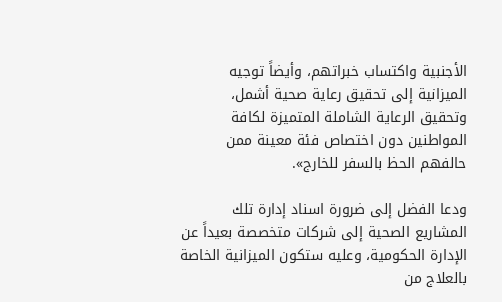الأجنبية واكتساب خبراتهم، وأيضاً توجيه الميزانية إلى تحقيق رعاية صحية أشمل، وتحقيق الرعاية الشاملة المتميزة لكافة المواطنين دون اختصاص فئة معينة ممن حالفهم الحظ بالسفر للخارج».

ودعا الفضل إلى ضرورة اسناد إدارة تلك المشاريع الصحية إلى شركات متخصصة بعيداً عن الإدارة الحكومية، وعليه ستكون الميزانية الخاصة بالعلاج من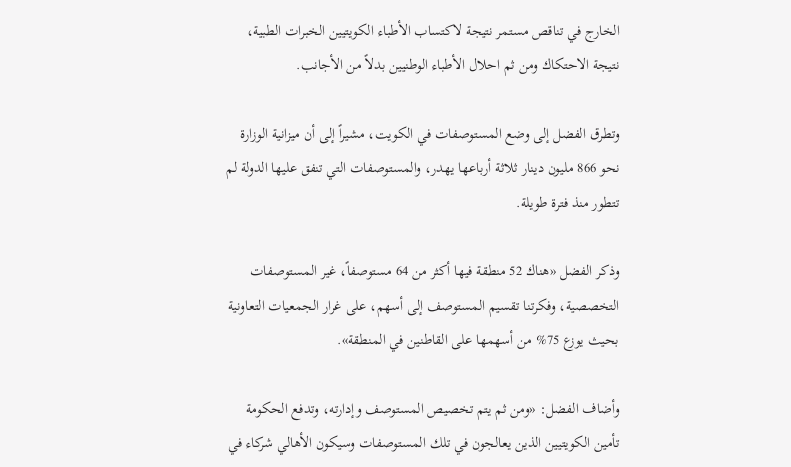الخارج في تناقص مستمر نتيجة لاكتساب الأطباء الكويتيين الخبرات الطبية، نتيجة الاحتكاك ومن ثم احلال الأطباء الوطنيين بدلاً من الأجانب.

وتطرق الفضل إلى وضع المستوصفات في الكويت، مشيراً إلى أن ميزانية الوزارة نحو 866 مليون دينار ثلاثة أرباعها يهدر، والمستوصفات التي تنفق عليها الدولة لم تتطور منذ فترة طويلة.

وذكر الفضل «هناك 52 منطقة فيها أكثر من 64 مستوصفاً، غير المستوصفات التخصصية، وفكرتنا تقسيم المستوصف إلى أسهم، على غرار الجمعيات التعاونية بحيث يوزع 75% من أسهمها على القاطنين في المنطقة».

وأضاف الفضل: «ومن ثم يتم تخصيص المستوصف وإدارته، وتدفع الحكومة تأمين الكويتيين الذين يعالجون في تلك المستوصفات وسيكون الأهالي شركاء في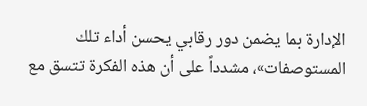الإدارة بما يضمن دور رقابي يحسن أداء تلك المستوصفات»، مشدداً على أن هذه الفكرة تتسق مع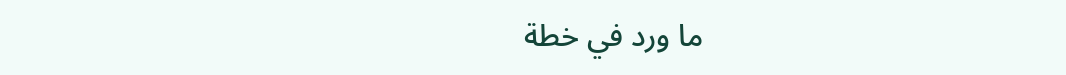ما ورد في خطة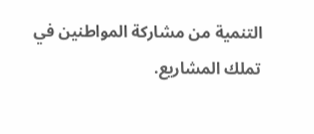التنمية من مشاركة المواطنين في تملك المشاريع.